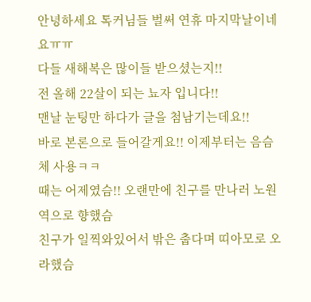안녕하세요 톡커님들 벌써 연휴 마지막날이네요ㅠㅠ
다들 새해복은 많이들 받으셨는지!!
전 올해 22살이 되는 뇨자 입니다!!
맨날 눈팅만 하다가 글을 첨남기는데요!!
바로 본론으로 들어갈게요!! 이제부터는 음슴체 사용ㅋㅋ
때는 어제였슴!! 오랜만에 친구를 만나러 노원역으로 향했슴
친구가 일찍와있어서 밖은 춥다며 띠아모로 오라했슴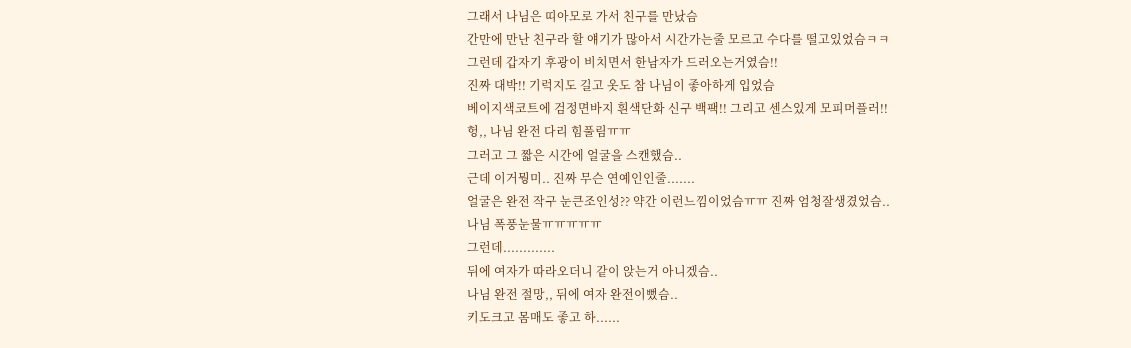그래서 나님은 띠아모로 가서 친구를 만났슴
간만에 만난 친구라 할 얘기가 많아서 시간가는줄 모르고 수다를 떨고있었슴ㅋㅋ
그런데 갑자기 후광이 비치면서 한남자가 드러오는거였슴!!
진짜 대박!! 기럭지도 길고 옷도 참 나님이 좋아하게 입었슴
베이지색코트에 검정면바지 흰색단화 신구 백팩!! 그리고 센스있게 모피머플러!!
헝,, 나님 완전 다리 힘풀림ㅠㅠ
그러고 그 짧은 시간에 얼굴을 스캔했슴..
근데 이거뭥미.. 진짜 무슨 연예인인줄.......
얼굴은 완전 작구 눈큰조인성?? 약간 이런느낌이었슴ㅠㅠ 진짜 엄청잘생겼었슴..
나님 폭풍눈물ㅠㅠㅠㅠㅠ
그런데.............
뒤에 여자가 따라오더니 같이 앉는거 아니겠슴..
나님 완전 절망,, 뒤에 여자 완전이뻤슴..
키도크고 몸매도 좋고 하......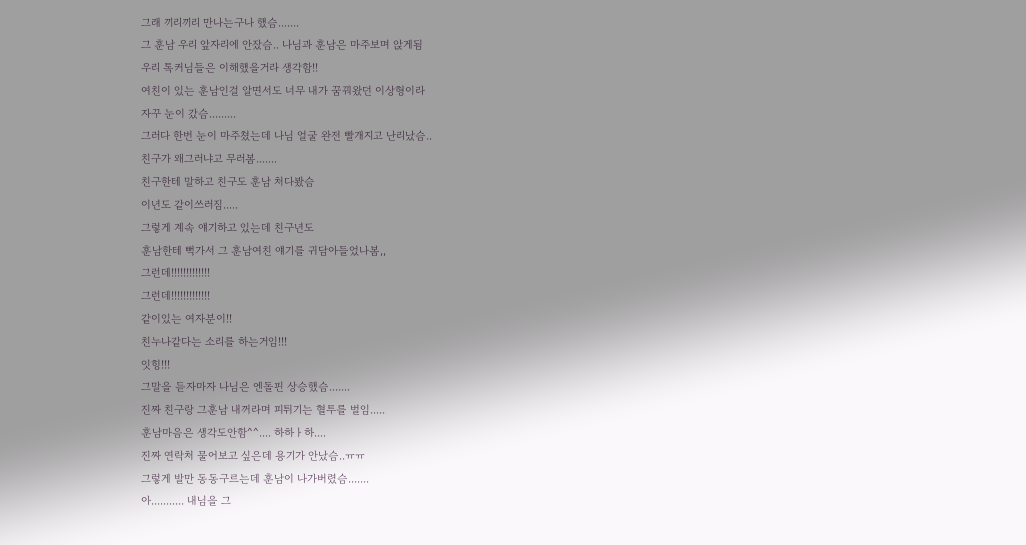그래 끼리끼리 만나는구나 했슴.......
그 훈남 우리 앞자리에 안잤슴.. 나님과 훈남은 마주보며 앉게됨
우리 톡커님들은 이해했을거라 생각함!!
여친이 있는 훈남인걸 알면서도 너무 내가 꿈꿔왔던 이상형이라
자꾸 눈이 갔슴.........
그러다 한번 눈이 마주쳤는데 나님 얼굴 완전 빨개지고 난리났슴..
친구가 왜그러냐고 무러봄.......
친구한테 말하고 친구도 훈남 처다봤슴
이년도 같이쓰러짐.....
그렇게 계속 얘기하고 있는데 친구년도
훈남한테 뻑가서 그 훈남여친 얘기를 귀담아들었나봄,,
그런데!!!!!!!!!!!!!
그런데!!!!!!!!!!!!!
같이있는 여자분이!!
친누나같다는 소리를 하는거임!!!
잇힝!!!
그말을 듣자마자 나님은 엔돌핀 상승했슴.......
진짜 친구랑 그훈남 내꺼라며 피튀기는 혈투를 벌임.....
훈남마음은 생각도안함^^.... 하하ㅏ하....
진짜 연락처 물어보고 싶은데 용기가 안났슴..ㅠㅠ
그렇게 발만 동동구르는데 훈남이 나가버렸슴.......
아........... 내님을 그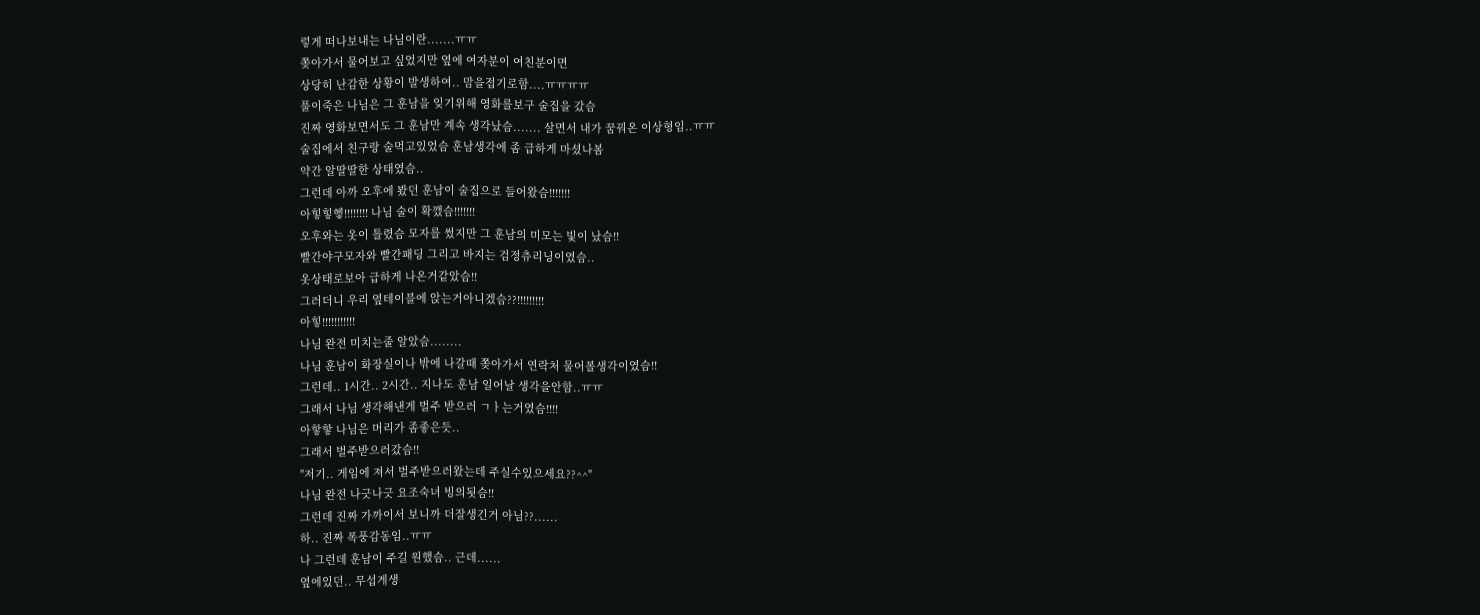렇게 떠나보내는 나님이란.......ㅠㅠ
쫒아가서 물어보고 싶었지만 옆에 여자분이 여친분이면
상당히 난감한 상황이 발생하여.. 맘을접기로함....ㅠㅠㅠㅠ
풀이죽은 나님은 그 훈남을 잊기위해 영화를보구 술집을 갔슴
진짜 영화보면서도 그 훈남만 계속 생각났슴....... 살면서 내가 꿈꿔온 이상형임..ㅠㅠ
술집에서 친구랑 술먹고있었슴 훈남생각에 좀 급하게 마셨나봄
약간 알딸딸한 상태였슴..
그런데 아까 오후에 봤던 훈남이 술집으로 들어왔슴!!!!!!!
아힣힣헿!!!!!!!! 나님 술이 확깼슴!!!!!!!
오후와는 옷이 틀렸슴 모자를 썼지만 그 훈남의 미모는 빛이 났슴!!
빨간야구모자와 빨간패딩 그리고 바지는 검정츄리닝이였슴..
옷상태로보아 급하게 나온거같았슴!!
그러더니 우리 옆테이블에 앉는거아니겠슴??!!!!!!!!!
아힣!!!!!!!!!!!
나님 완전 미치는줄 알았슴........
나님 훈남이 화장실이나 밖에 나갈때 쫒아가서 연락처 물어볼생각이였슴!!
그런데.. 1시간.. 2시간.. 지나도 훈남 일어날 생각을안함..ㅠㅠ
그래서 나님 생각해낸게 벌주 받으러 ㄱㅏ는거였슴!!!!
아핳핳 나님은 머리가 좀좋은듯..
그래서 벌주받으러갔슴!!
"저기.. 게임에 져서 벌주받으러왔는데 주실수있으세요??^^"
나님 완전 나긋나긋 요조숙녀 빙의됫슴!!
그런데 진짜 가까이서 보니까 더잘생긴거 아님??......
하.. 진짜 폭풍감동임..ㅠㅠ
나 그런데 훈남이 주길 원했슴.. 근데......
옆에있던.. 무섭게생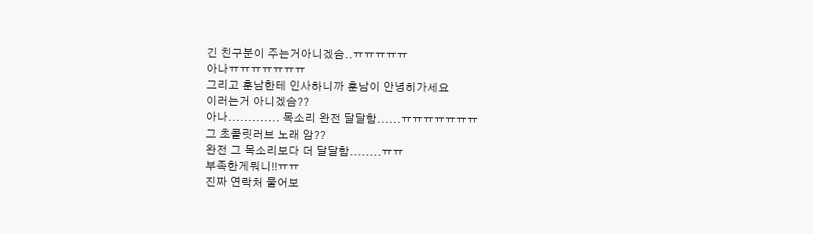긴 친구분이 주는거아니겠슴..ㅠㅠㅠㅠㅠ
아나ㅠㅠㅠㅠㅠㅠㅠ
그리고 훈남한테 인사하니까 훈남이 안녕히가세요
이러는거 아니겠슴??
아나............. 목소리 완전 달달함......ㅠㅠㅠㅠㅠㅠㅠ
그 초콜릿러브 노래 암??
완전 그 목소리보다 더 달달함........ㅠㅠ
부족한게뭐니!!ㅠㅠ
진짜 연락처 물어보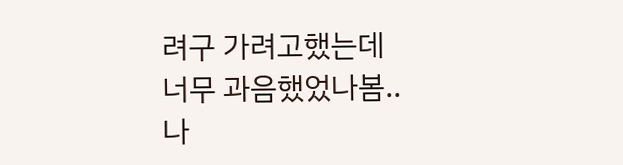려구 가려고했는데
너무 과음했었나봄..
나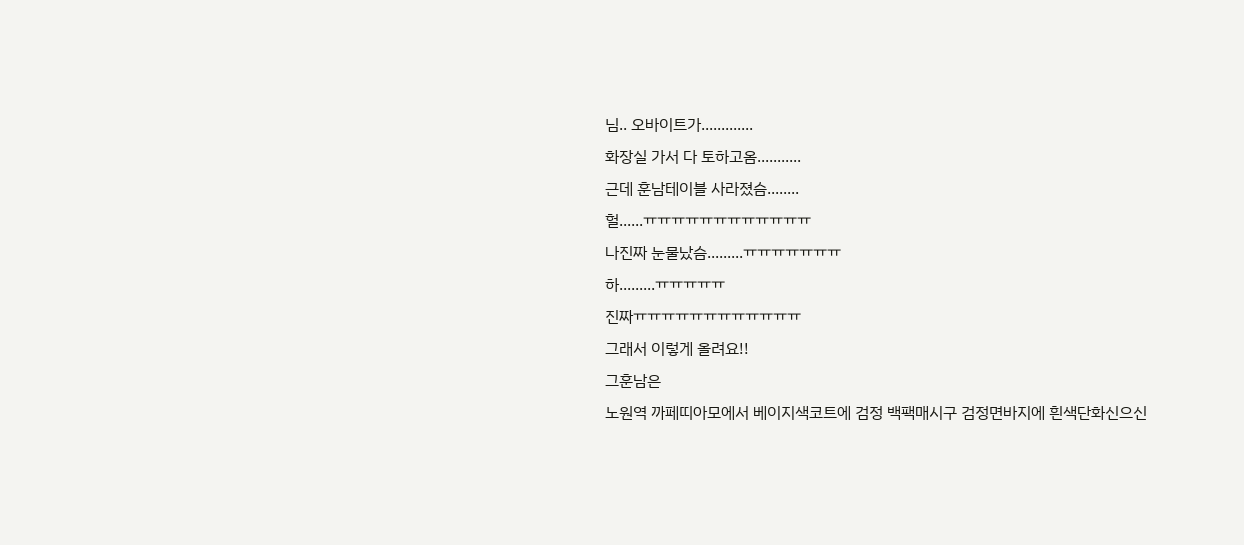님.. 오바이트가.............
화장실 가서 다 토하고옴...........
근데 훈남테이블 사라졌슴........
헐......ㅠㅠㅠㅠㅠㅠㅠㅠㅠㅠㅠㅠ
나진짜 눈물났슴.........ㅠㅠㅠㅠㅠㅠㅠ
하.........ㅠㅠㅠㅠㅠ
진짜ㅠㅠㅠㅠㅠㅠㅠㅠㅠㅠㅠㅠ
그래서 이렇게 올려요!!
그훈남은
노원역 까페띠아모에서 베이지색코트에 검정 백팩매시구 검정면바지에 흰색단화신으신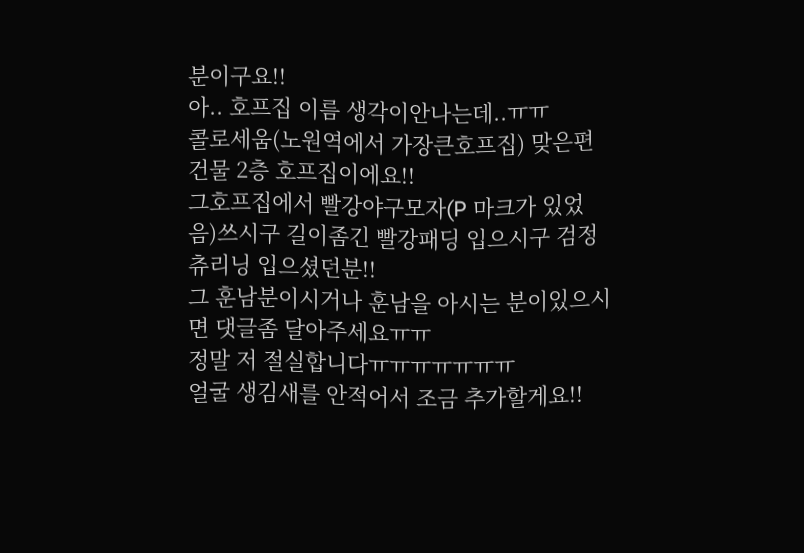분이구요!!
아.. 호프집 이름 생각이안나는데..ㅠㅠ
콜로세움(노원역에서 가장큰호프집) 맞은편건물 2층 호프집이에요!!
그호프집에서 빨강야구모자(P 마크가 있었음)쓰시구 길이좀긴 빨강패딩 입으시구 검정츄리닝 입으셨던분!!
그 훈남분이시거나 훈남을 아시는 분이있으시면 댓글좀 달아주세요ㅠㅠ
정말 저 절실합니다ㅠㅠㅠㅠㅠㅠㅠ
얼굴 생김새를 안적어서 조금 추가할게요!!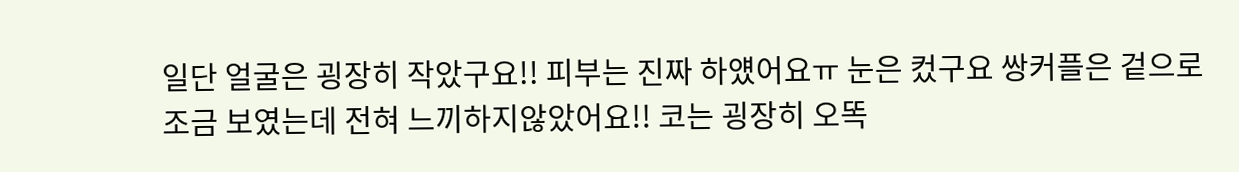일단 얼굴은 굉장히 작았구요!! 피부는 진짜 하얬어요ㅠ 눈은 컸구요 쌍커플은 겉으로 조금 보였는데 전혀 느끼하지않았어요!! 코는 굉장히 오똑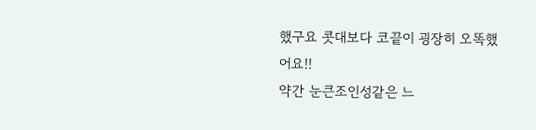했구요 콧대보다 코끝이 굉장히 오똑했어요!!
약간 눈큰조인성같은 느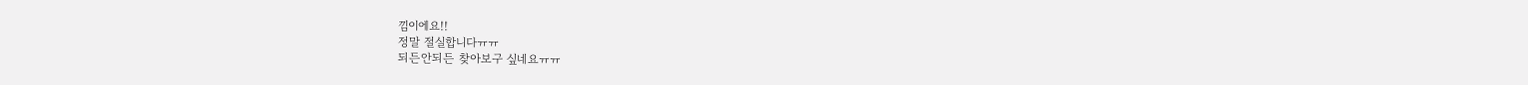낌이에요!!
정말 절실합니다ㅠㅠ
되든안되든 찾아보구 싶네요ㅠㅠ